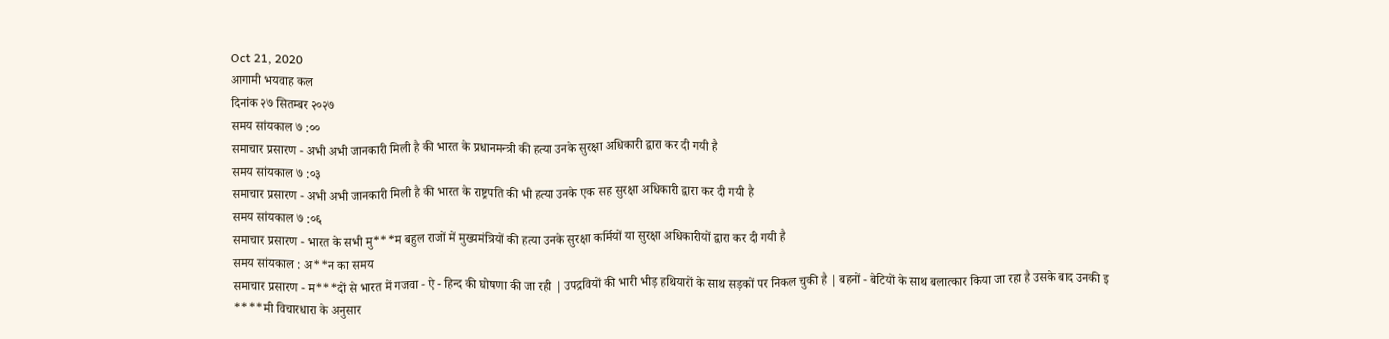Oct 21, 2020
आगामी भयवाह कल
दिनांक २७ सितम्बर २०२७
समय सांयकाल ७ :००
समाचार प्रसारण - अभी अभी जानकारी मिली है की भारत के प्रधानमन्त्री की हत्या उनके सुरक्षा अधिकारी द्वारा कर दी गयी है
समय सांयकाल ७ :०३
समाचार प्रसारण - अभी अभी जानकारी मिली है की भारत के राष्ट्रपति की भी हत्या उनके एक सह सुरक्षा अधिकारी द्वारा कर दी गयी है
समय सांयकाल ७ :०६
समाचार प्रसारण - भारत के सभी मु***म बहुल राजों में मुख्यमंत्रियों की हत्या उनके सुरक्षा कर्मियों या सुरक्षा अधिकारीयों द्वारा कर दी गयी है
समय सांयकाल : अ**न का समय
समाचार प्रसारण - म***दों से भारत में गजवा - ऐ - हिन्द की घोषणा की जा रही | उपद्रवियों की भारी भीड़ हथियारों के साथ सड़कों पर निकल चुकी है | बहनों - बेटियों के साथ बलात्कार किया जा रहा है उसके बाद उनकी इ ****मी विचारधारा के अनुसार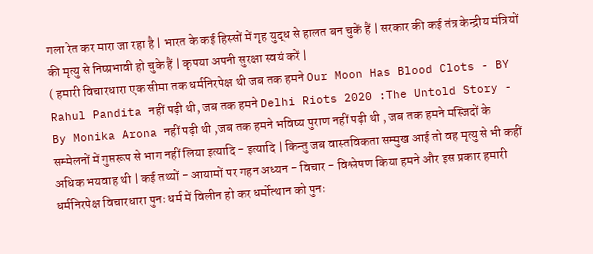गला रेत कर मारा जा रहा है | भारत के कई हिस्सों में गृह युद्ध से हालत बन चुकें हैं | सरकार की कई तंत्र केन्द्रीय मंत्रियों की मृत्यु से निष्प्रभावी हो चुके हैं | कृपया अपनी सुरक्षा स्वयं करें |
( हमारी विचारधारा एक सीमा तक धर्मनिरपेक्ष थी जब तक हमने Our Moon Has Blood Clots - BY Rahul Pandita नहीं पढ़ी थी, जब तक हमने Delhi Riots 2020 :The Untold Story - By Monika Arona नहीं पढ़ी थी ,जब तक हमने भविष्य पुराण नहीं पढ़ी थी , जब तक हमने मस्जिदों के सम्मेलनों में गुप्तरूप से भाग नहीं लिया इत्यादि - इत्यादि | किन्तु जब वास्तविकता सम्मुख आई तो वह मृत्यु से भी कहीं अधिक भयवाह थी | कई तथ्यों - आयामों पर गहन अध्यन - विचार - विश्लेषण किया हमने और इस प्रकार हमारी धर्मनिरपेक्ष विचारधारा पुनः धर्म में विलीन हो कर धर्मोत्थान को पुनः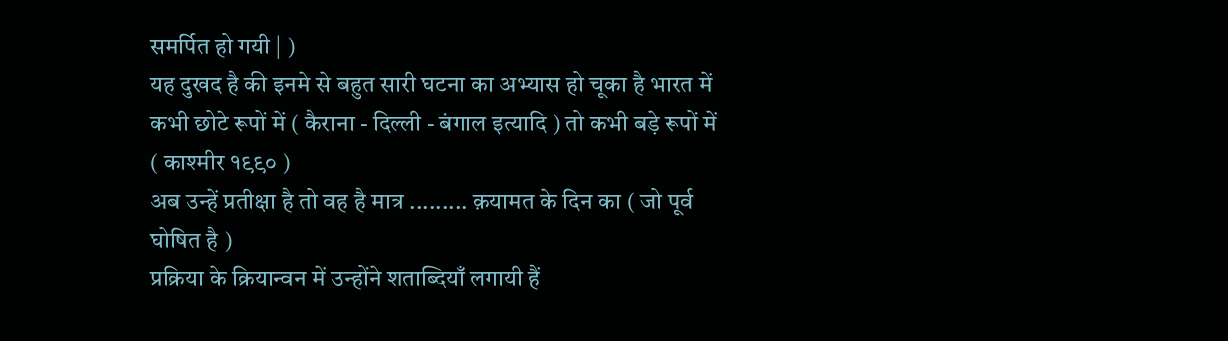समर्पित हो गयी | )
यह दुखद है की इनमे से बहुत सारी घटना का अभ्यास हो चूका है भारत में
कभी छोटे रूपों में ( कैराना - दिल्ली - बंगाल इत्यादि ) तो कभी बड़े रूपों में ( काश्मीर १९९० )
अब उन्हें प्रतीक्षा है तो वह है मात्र ......... क़यामत के दिन का ( जो पूर्व घोषित है )
प्रक्रिया के क्रियान्वन में उन्होंने शताब्दियाँ लगायी हैं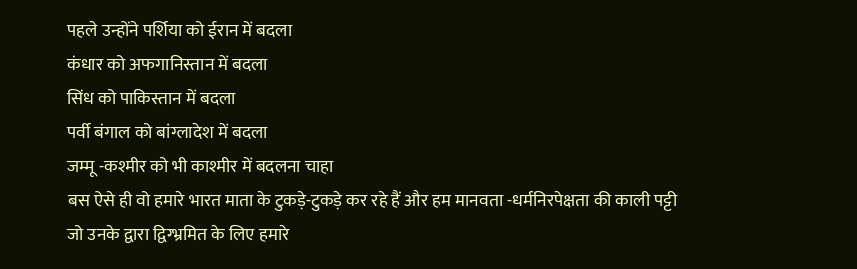पहले उन्होंने पर्शिया को ईरान में बदला
कंधार को अफगानिस्तान में बदला
सिंध को पाकिस्तान में बदला
पर्वी बंगाल को बांग्लादेश में बदला
जम्मू -कश्मीर को भी काश्मीर में बदलना चाहा
बस ऐसे ही वो हमारे भारत माता के टुकड़े-टुकड़े कर रहे हैं और हम मानवता -धर्मनिरपेक्षता की काली पट्टी जो उनके द्वारा द्विग्भ्रमित के लिए हमारे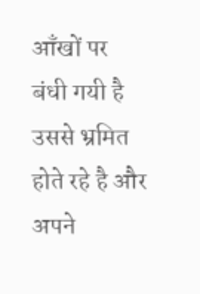आँखों पर बंधी गयी है उससे भ्रमित होते रहे है और अपने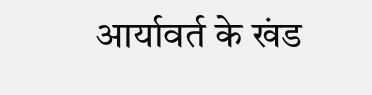आर्यावर्त के खंड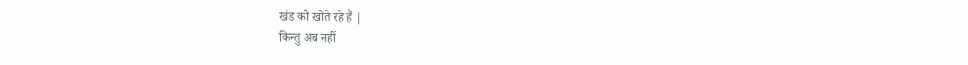खंड को खोते रहे हैं |
किन्तु अब नहीं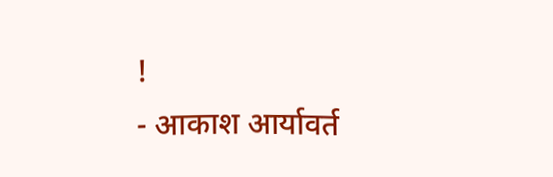!
- आकाश आर्यावर्त